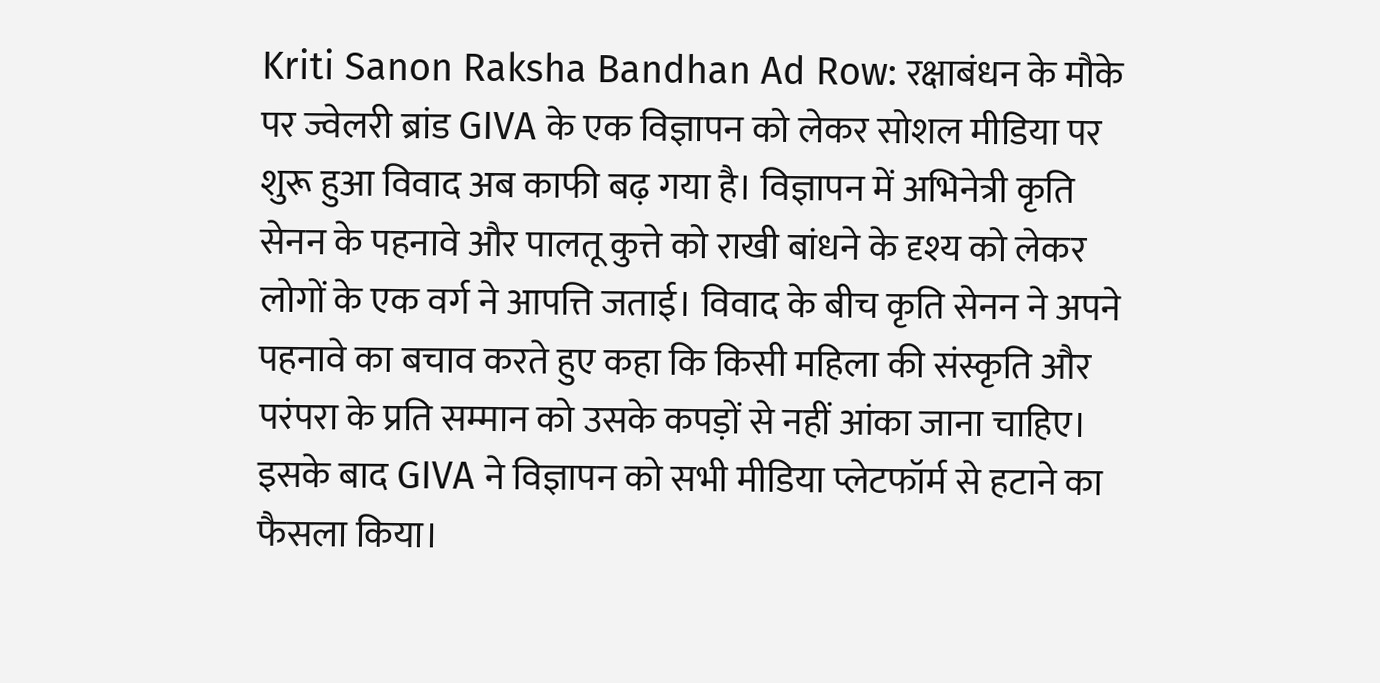Kriti Sanon Raksha Bandhan Ad Row: रक्षाबंधन के मौके पर ज्वेलरी ब्रांड GIVA के एक विज्ञापन को लेकर सोशल मीडिया पर शुरू हुआ विवाद अब काफी बढ़ गया है। विज्ञापन में अभिनेत्री कृति सेनन के पहनावे और पालतू कुत्ते को राखी बांधने के दृश्य को लेकर लोगों के एक वर्ग ने आपत्ति जताई। विवाद के बीच कृति सेनन ने अपने पहनावे का बचाव करते हुए कहा कि किसी महिला की संस्कृति और परंपरा के प्रति सम्मान को उसके कपड़ों से नहीं आंका जाना चाहिए। इसके बाद GIVA ने विज्ञापन को सभी मीडिया प्लेटफॉर्म से हटाने का फैसला किया।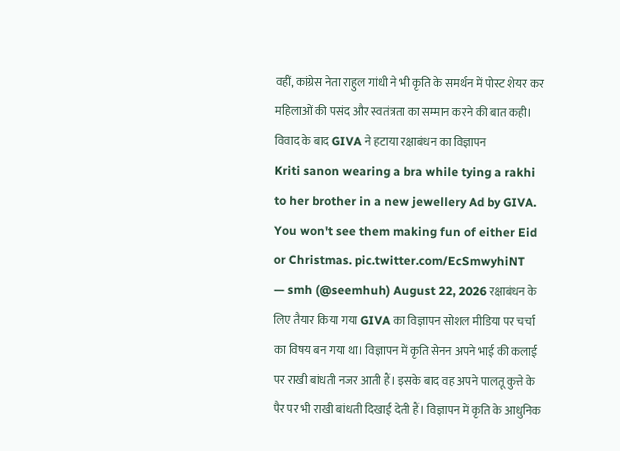वहीं, कांग्रेस नेता राहुल गांधी ने भी कृति के समर्थन में पोस्ट शेयर कर महिलाओं की पसंद और स्वतंत्रता का सम्मान करने की बात कही।
विवाद के बाद GIVA ने हटाया रक्षाबंधन का विज्ञापन
Kriti sanon wearing a bra while tying a rakhi to her brother in a new jewellery Ad by GIVA. You won't see them making fun of either Eid or Christmas. pic.twitter.com/EcSmwyhiNT
— smh (@seemhuh) August 22, 2026 रक्षाबंधन के लिए तैयार किया गया GIVA का विज्ञापन सोशल मीडिया पर चर्चा का विषय बन गया था। विज्ञापन में कृति सेनन अपने भाई की कलाई पर राखी बांधती नजर आती हैं। इसके बाद वह अपने पालतू कुत्ते के पैर पर भी राखी बांधती दिखाई देती हैं। विज्ञापन में कृति के आधुनिक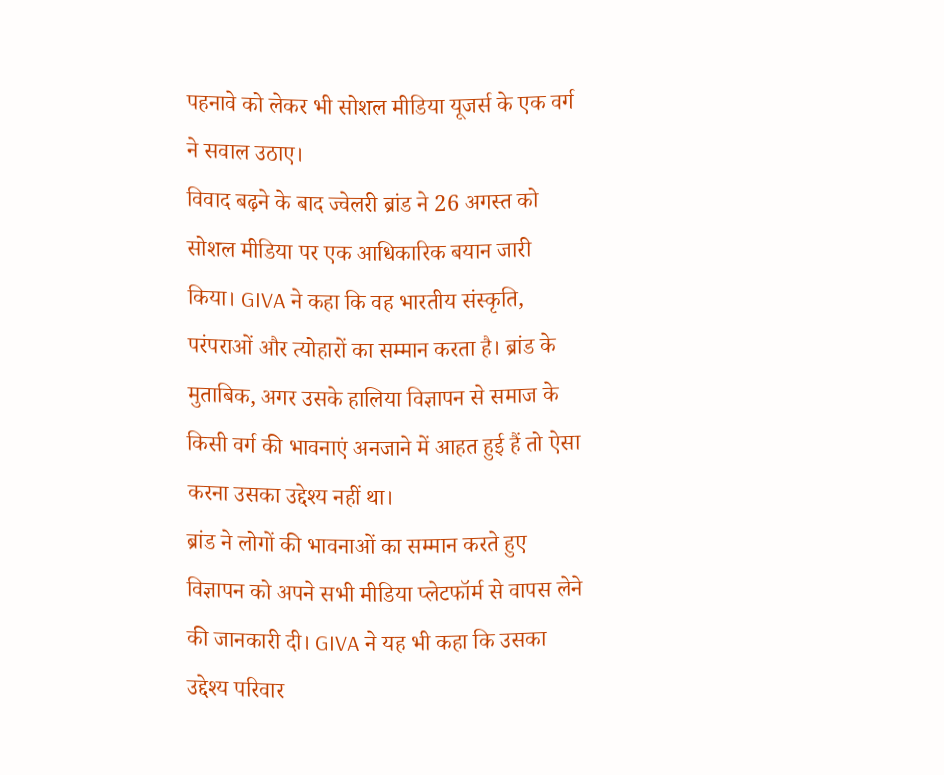पहनावे को लेकर भी सोशल मीडिया यूजर्स के एक वर्ग ने सवाल उठाए।
विवाद बढ़ने के बाद ज्वेलरी ब्रांड ने 26 अगस्त को सोशल मीडिया पर एक आधिकारिक बयान जारी किया। GIVA ने कहा कि वह भारतीय संस्कृति, परंपराओं और त्योहारों का सम्मान करता है। ब्रांड के मुताबिक, अगर उसके हालिया विज्ञापन से समाज के किसी वर्ग की भावनाएं अनजाने में आहत हुई हैं तो ऐसा करना उसका उद्देश्य नहीं था।
ब्रांड ने लोगों की भावनाओं का सम्मान करते हुए विज्ञापन को अपने सभी मीडिया प्लेटफॉर्म से वापस लेने की जानकारी दी। GIVA ने यह भी कहा कि उसका उद्देश्य परिवार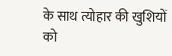के साथ त्योहार की खुशियों को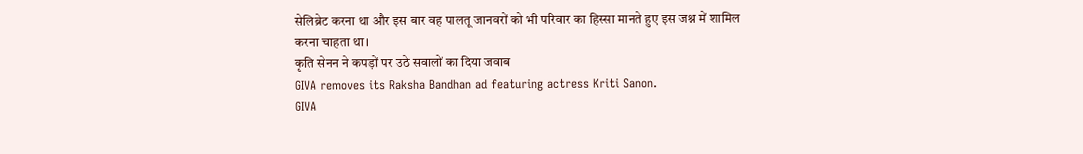सेलिब्रेट करना था और इस बार वह पालतू जानवरों को भी परिवार का हिस्सा मानते हुए इस जश्न में शामिल करना चाहता था।
कृति सेनन ने कपड़ों पर उठे सवालों का दिया जवाब
GIVA removes its Raksha Bandhan ad featuring actress Kriti Sanon.
GIVA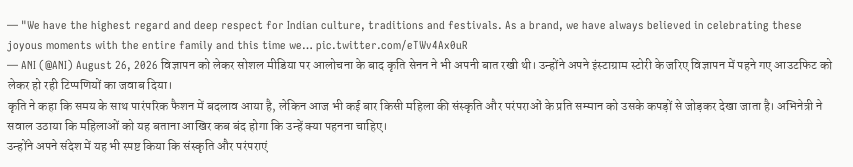— "We have the highest regard and deep respect for Indian culture, traditions and festivals. As a brand, we have always believed in celebrating these joyous moments with the entire family and this time we… pic.twitter.com/eTWv4Ax0uR
— ANI (@ANI) August 26, 2026 विज्ञापन को लेकर सोशल मीडिया पर आलोचना के बाद कृति सेनन ने भी अपनी बात रखी थी। उन्होंने अपने इंस्टाग्राम स्टोरी के जरिए विज्ञापन में पहने गए आउटफिट को लेकर हो रही टिप्पणियों का जवाब दिया।
कृति ने कहा कि समय के साथ पारंपरिक फैशन में बदलाव आया है, लेकिन आज भी कई बार किसी महिला की संस्कृति और परंपराओं के प्रति सम्मान को उसके कपड़ों से जोड़कर देखा जाता है। अभिनेत्री ने सवाल उठाया कि महिलाओं को यह बताना आखिर कब बंद होगा कि उन्हें क्या पहनना चाहिए।
उन्होंने अपने संदेश में यह भी स्पष्ट किया कि संस्कृति और परंपराएं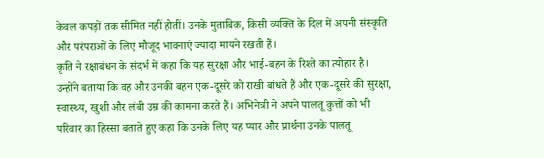केवल कपड़ों तक सीमित नहीं होतीं। उनके मुताबिक, किसी व्यक्ति के दिल में अपनी संस्कृति और परंपराओं के लिए मौजूद भावनाएं ज्यादा मायने रखती हैं।
कृति ने रक्षाबंधन के संदर्भ में कहा कि यह सुरक्षा और भाई-बहन के रिश्ते का त्योहार है। उन्होंने बताया कि वह और उनकी बहन एक-दूसरे को राखी बांधते हैं और एक-दूसरे की सुरक्षा, स्वास्थ्य, खुशी और लंबी उम्र की कामना करते हैं। अभिनेत्री ने अपने पालतू कुत्तों को भी परिवार का हिस्सा बताते हुए कहा कि उनके लिए यह प्यार और प्रार्थना उनके पालतू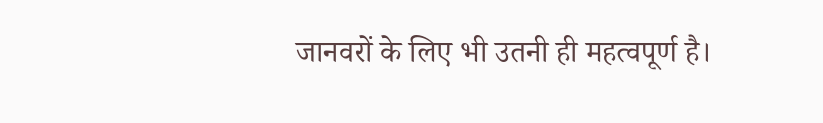जानवरों के लिए भी उतनी ही महत्वपूर्ण है।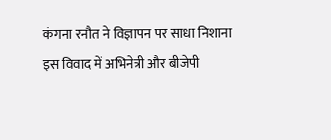कंगना रनौत ने विज्ञापन पर साधा निशाना
इस विवाद में अभिनेत्री और बीजेपी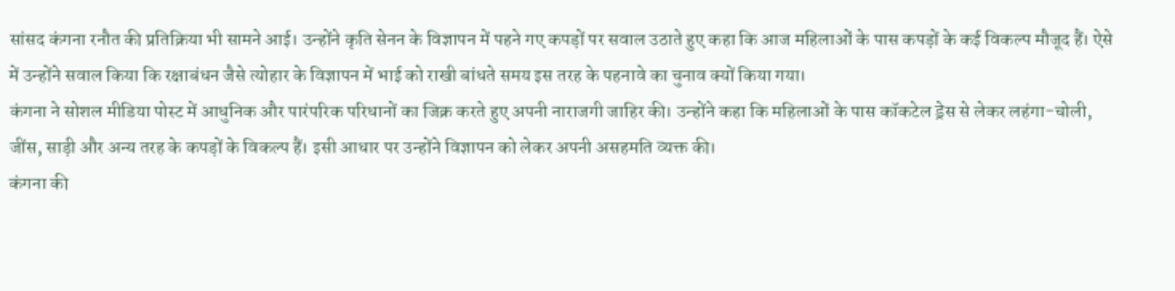सांसद कंगना रनौत की प्रतिक्रिया भी सामने आई। उन्होंने कृति सेनन के विज्ञापन में पहने गए कपड़ों पर सवाल उठाते हुए कहा कि आज महिलाओं के पास कपड़ों के कई विकल्प मौजूद हैं। ऐसे में उन्होंने सवाल किया कि रक्षाबंधन जैसे त्योहार के विज्ञापन में भाई को राखी बांधते समय इस तरह के पहनावे का चुनाव क्यों किया गया।
कंगना ने सोशल मीडिया पोस्ट में आधुनिक और पारंपरिक परिधानों का जिक्र करते हुए अपनी नाराजगी जाहिर की। उन्होंने कहा कि महिलाओं के पास कॉकटेल ड्रेस से लेकर लहंगा-चोली, जींस, साड़ी और अन्य तरह के कपड़ों के विकल्प हैं। इसी आधार पर उन्होंने विज्ञापन को लेकर अपनी असहमति व्यक्त की।
कंगना की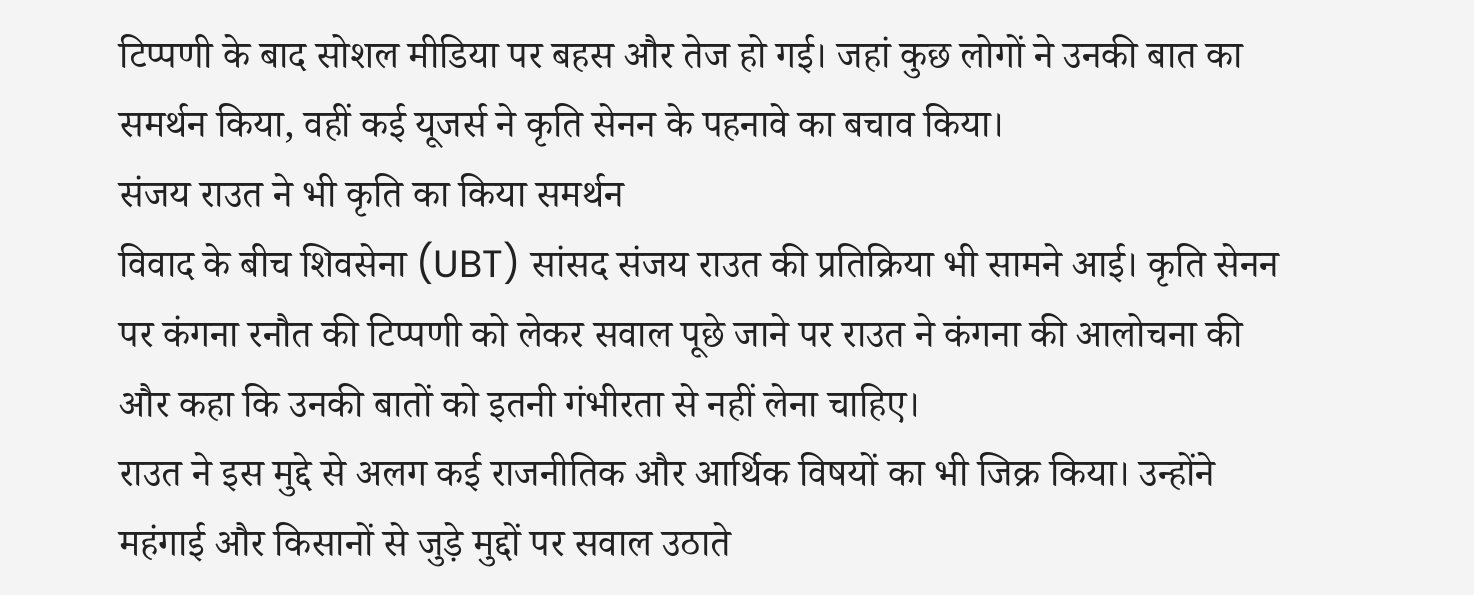टिप्पणी के बाद सोशल मीडिया पर बहस और तेज हो गई। जहां कुछ लोगों ने उनकी बात का समर्थन किया, वहीं कई यूजर्स ने कृति सेनन के पहनावे का बचाव किया।
संजय राउत ने भी कृति का किया समर्थन
विवाद के बीच शिवसेना (UBT) सांसद संजय राउत की प्रतिक्रिया भी सामने आई। कृति सेनन पर कंगना रनौत की टिप्पणी को लेकर सवाल पूछे जाने पर राउत ने कंगना की आलोचना की और कहा कि उनकी बातों को इतनी गंभीरता से नहीं लेना चाहिए।
राउत ने इस मुद्दे से अलग कई राजनीतिक और आर्थिक विषयों का भी जिक्र किया। उन्होंने महंगाई और किसानों से जुड़े मुद्दों पर सवाल उठाते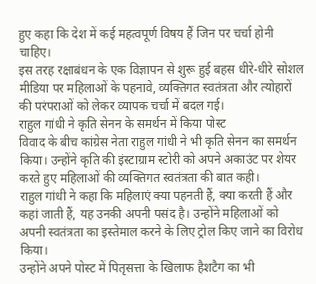हुए कहा कि देश में कई महत्वपूर्ण विषय हैं जिन पर चर्चा होनी चाहिए।
इस तरह रक्षाबंधन के एक विज्ञापन से शुरू हुई बहस धीरे-धीरे सोशल मीडिया पर महिलाओं के पहनावे, व्यक्तिगत स्वतंत्रता और त्योहारों की परंपराओं को लेकर व्यापक चर्चा में बदल गई।
राहुल गांधी ने कृति सेनन के समर्थन में किया पोस्ट
विवाद के बीच कांग्रेस नेता राहुल गांधी ने भी कृति सेनन का समर्थन किया। उन्होंने कृति की इंस्टाग्राम स्टोरी को अपने अकाउंट पर शेयर करते हुए महिलाओं की व्यक्तिगत स्वतंत्रता की बात कही।
राहुल गांधी ने कहा कि महिलाएं क्या पहनती हैं, क्या करती हैं और कहां जाती हैं, यह उनकी अपनी पसंद है। उन्होंने महिलाओं को अपनी स्वतंत्रता का इस्तेमाल करने के लिए ट्रोल किए जाने का विरोध किया।
उन्होंने अपने पोस्ट में पितृसत्ता के खिलाफ हैशटैग का भी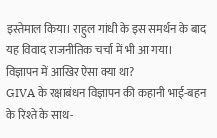इस्तेमाल किया। राहुल गांधी के इस समर्थन के बाद यह विवाद राजनीतिक चर्चा में भी आ गया।
विज्ञापन में आखिर ऐसा क्या था?
GIVA के रक्षाबंधन विज्ञापन की कहानी भाई-बहन के रिश्ते के साथ-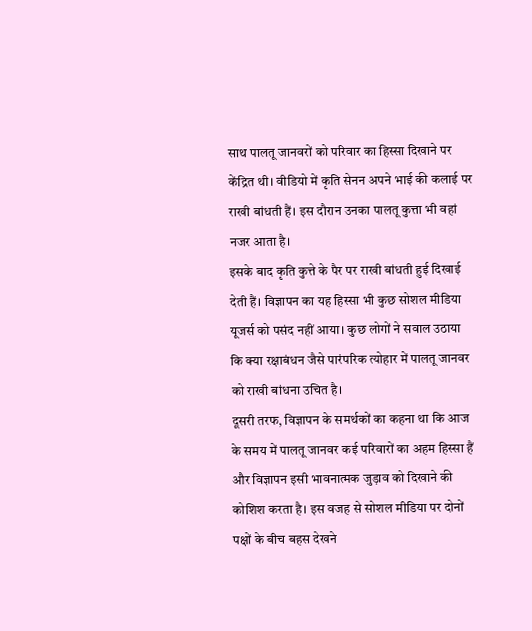साथ पालतू जानवरों को परिवार का हिस्सा दिखाने पर केंद्रित थी। वीडियो में कृति सेनन अपने भाई की कलाई पर राखी बांधती हैं। इस दौरान उनका पालतू कुत्ता भी वहां नजर आता है।
इसके बाद कृति कुत्ते के पैर पर राखी बांधती हुई दिखाई देती हैं। विज्ञापन का यह हिस्सा भी कुछ सोशल मीडिया यूजर्स को पसंद नहीं आया। कुछ लोगों ने सवाल उठाया कि क्या रक्षाबंधन जैसे पारंपरिक त्योहार में पालतू जानवर को राखी बांधना उचित है।
दूसरी तरफ, विज्ञापन के समर्थकों का कहना था कि आज के समय में पालतू जानवर कई परिवारों का अहम हिस्सा हैं और विज्ञापन इसी भावनात्मक जुड़ाव को दिखाने की कोशिश करता है। इस वजह से सोशल मीडिया पर दोनों पक्षों के बीच बहस देखने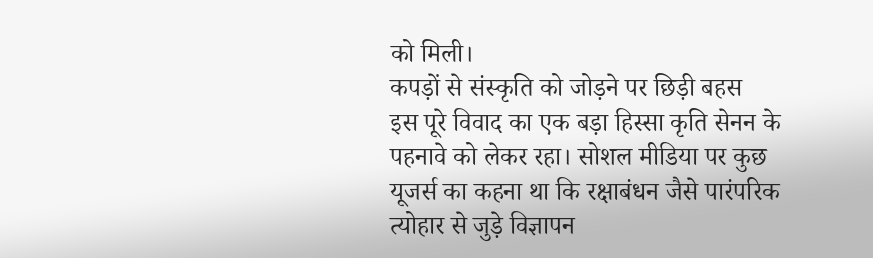को मिली।
कपड़ों से संस्कृति को जोड़ने पर छिड़ी बहस
इस पूरे विवाद का एक बड़ा हिस्सा कृति सेनन के पहनावे को लेकर रहा। सोशल मीडिया पर कुछ यूजर्स का कहना था कि रक्षाबंधन जैसे पारंपरिक त्योहार से जुड़े विज्ञापन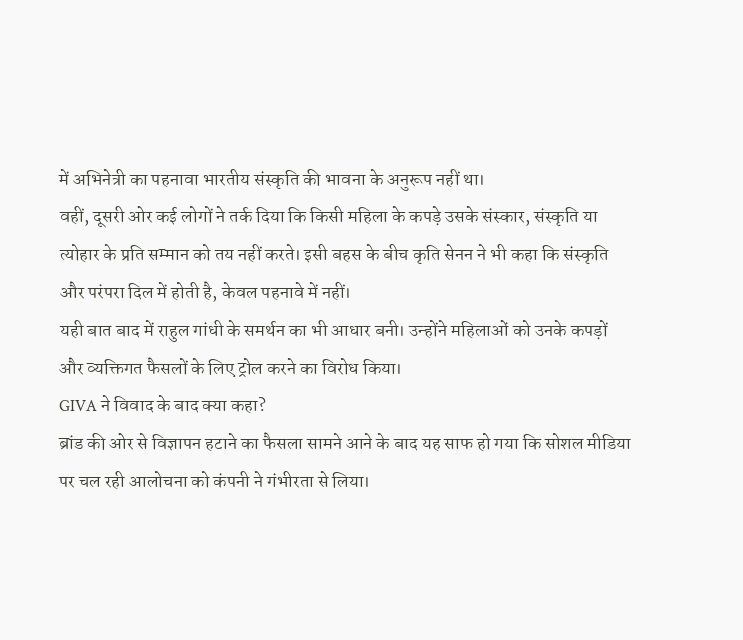में अभिनेत्री का पहनावा भारतीय संस्कृति की भावना के अनुरूप नहीं था।
वहीं, दूसरी ओर कई लोगों ने तर्क दिया कि किसी महिला के कपड़े उसके संस्कार, संस्कृति या त्योहार के प्रति सम्मान को तय नहीं करते। इसी बहस के बीच कृति सेनन ने भी कहा कि संस्कृति और परंपरा दिल में होती है, केवल पहनावे में नहीं।
यही बात बाद में राहुल गांधी के समर्थन का भी आधार बनी। उन्होंने महिलाओं को उनके कपड़ों और व्यक्तिगत फैसलों के लिए ट्रोल करने का विरोध किया।
GIVA ने विवाद के बाद क्या कहा?
ब्रांड की ओर से विज्ञापन हटाने का फैसला सामने आने के बाद यह साफ हो गया कि सोशल मीडिया पर चल रही आलोचना को कंपनी ने गंभीरता से लिया।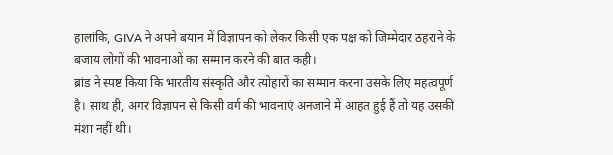हालांकि, GIVA ने अपने बयान में विज्ञापन को लेकर किसी एक पक्ष को जिम्मेदार ठहराने के बजाय लोगों की भावनाओं का सम्मान करने की बात कही।
ब्रांड ने स्पष्ट किया कि भारतीय संस्कृति और त्योहारों का सम्मान करना उसके लिए महत्वपूर्ण है। साथ ही, अगर विज्ञापन से किसी वर्ग की भावनाएं अनजाने में आहत हुई हैं तो यह उसकी मंशा नहीं थी।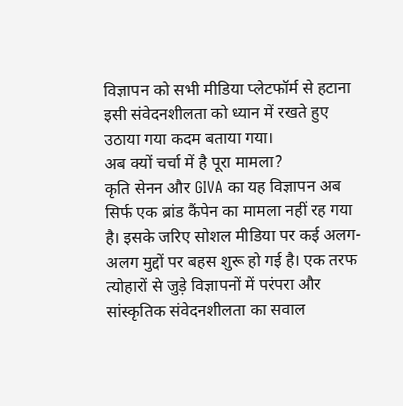विज्ञापन को सभी मीडिया प्लेटफॉर्म से हटाना इसी संवेदनशीलता को ध्यान में रखते हुए उठाया गया कदम बताया गया।
अब क्यों चर्चा में है पूरा मामला?
कृति सेनन और GIVA का यह विज्ञापन अब सिर्फ एक ब्रांड कैंपेन का मामला नहीं रह गया है। इसके जरिए सोशल मीडिया पर कई अलग-अलग मुद्दों पर बहस शुरू हो गई है। एक तरफ त्योहारों से जुड़े विज्ञापनों में परंपरा और सांस्कृतिक संवेदनशीलता का सवाल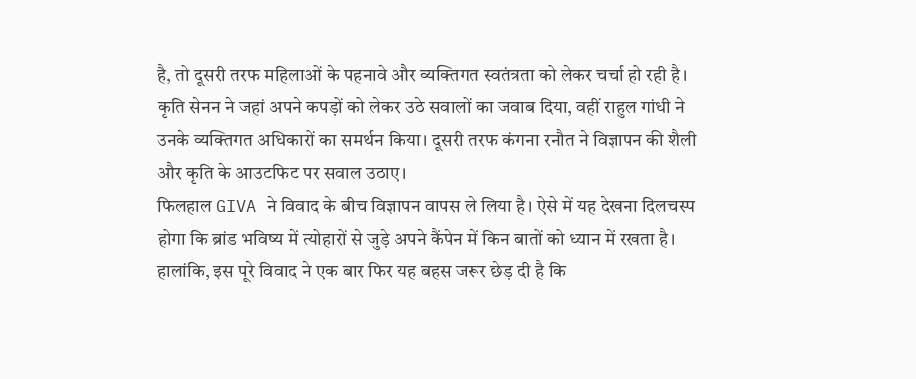है, तो दूसरी तरफ महिलाओं के पहनावे और व्यक्तिगत स्वतंत्रता को लेकर चर्चा हो रही है।
कृति सेनन ने जहां अपने कपड़ों को लेकर उठे सवालों का जवाब दिया, वहीं राहुल गांधी ने उनके व्यक्तिगत अधिकारों का समर्थन किया। दूसरी तरफ कंगना रनौत ने विज्ञापन की शैली और कृति के आउटफिट पर सवाल उठाए।
फिलहाल GIVA ने विवाद के बीच विज्ञापन वापस ले लिया है। ऐसे में यह देखना दिलचस्प होगा कि ब्रांड भविष्य में त्योहारों से जुड़े अपने कैंपेन में किन बातों को ध्यान में रखता है। हालांकि, इस पूरे विवाद ने एक बार फिर यह बहस जरूर छेड़ दी है कि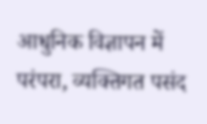आधुनिक विज्ञापन में परंपरा, व्यक्तिगत पसंद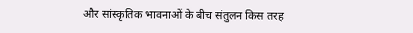और सांस्कृतिक भावनाओं के बीच संतुलन किस तरह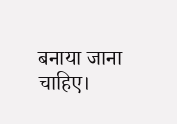बनाया जाना चाहिए।